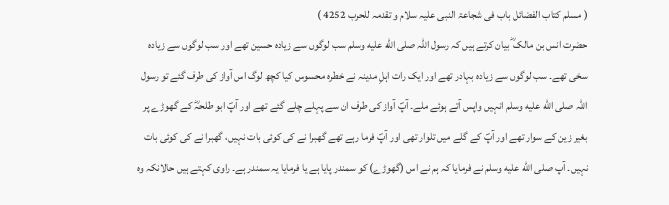( مسلم کتاب الفضائل باب فی شجاعۃ النبی علیہ سلام و تقدمہ للحرب 4252 )
حضرت انس بن مالک ؓ بیان کرتے ہیں کہ رسول اللہ صلى الله عليه وسلم سب لوگوں سے زیادہ حسین تھے اور سب لوگوں سے زیادہ سخی تھے۔ سب لوگوں سے زیادہ بہادر تھے اور ایک رات اہلِ مدینہ نے خطرہ محسوس کیا کچھ لوگ اس آواز کی طرف گئے تو رسول اللہ صلى الله عليه وسلم انہیں واپس آتے ہوئے ملے۔ آپؐ آواز کی طرف ان سے پہلے چلے گئے تھے اور آپؐ ابو طلحہؓ کے گھوڑے پر بغیر زین کے سوار تھے اور آپؐ کے گلے میں تلوار تھی اور آپؐ فرما رہے تھے گھبرا نے کی کوئی بات نہیں، گھبرا نے کی کوئی بات نہیں۔ آپ صلى الله عليه وسلم نے فرمایا کہ ہم نے اس (گھوڑے) کو سمندر پایا ہے یا فرمایا یہ سمندر ہے۔ راوی کہتے ہیں حالانکہ وہ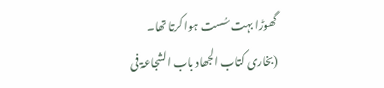گھوڑا بہت سُست ہوا کرتا تھا۔
(بخاری کتاب الجھاد باب الشجاعۃ فی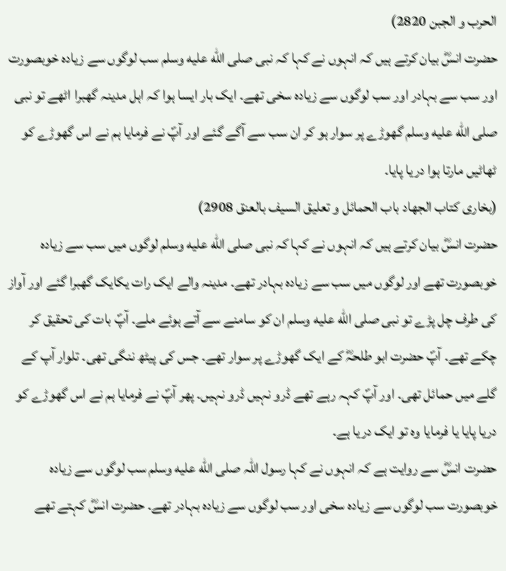الحرب و الجبن 2820)
حضرت انسؓ بیان کرتے ہیں کہ انہوں نے کہا کہ نبی صلى الله عليه وسلم سب لوگوں سے زیادہ خوبصورت اور سب سے بہادر اور سب لوگوں سے زیادہ سخی تھے۔ ایک بار ایسا ہوا کہ اہل مدینہ گھبرا اٹھے تو نبی صلى الله عليه وسلم گھوڑے پر سوار ہو کر ان سب سے آگے گئے اور آپؐ نے فرمایا ہم نے اس گھوڑے کو ٹھاٹیں مارتا ہوا دریا پایا۔
(بخاری کتاب الجھاد باب الحمائل و تعلیق السیف بالعنق 2908)
حضرت انسؓ بیان کرتے ہیں کہ انہوں نے کہا کہ نبی صلى الله عليه وسلم لوگوں میں سب سے زیادہ خوبصورت تھے اور لوگوں میں سب سے زیادہ بہادر تھے۔ مدینہ والے ایک رات یکایک گھبرا گئے اور آواز کی طرف چل پڑے تو نبی صلى الله عليه وسلم ان کو سامنے سے آتے ہوئے ملے۔ آپؐ بات کی تحقیق کر چکے تھے۔ آپؐ حضرت ابو طلحہؓ کے ایک گھوڑے پر سوار تھے۔ جس کی پیٹھ ننگی تھی۔ تلوار آپ کے گلے میں حمائل تھی۔ اور آپؐ کہہ رہے تھے ڈرو نہیں ڈرو نہیں۔ پھر آپؐ نے فرمایا ہم نے اس گھوڑے کو دریا پایا یا فرمایا وہ تو ایک دریا ہے۔
حضرت انسؓ سے روایت ہے کہ انہوں نے کہا رسول اللہ صلى الله عليه وسلم سب لوگوں سے زیادہ خوبصورت سب لوگوں سے زیادہ سخی اور سب لوگوں سے زیادہ بہادر تھے۔ حضرت انسؓ کہتے تھے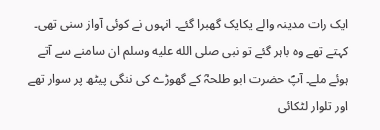ایک رات مدینہ والے یکایک گھبرا گئے۔ انہوں نے کوئی آواز سنی تھی۔ کہتے تھے وہ باہر گئے تو نبی صلى الله عليه وسلم ان سامنے سے آتے ہوئے ملے۔ آپؐ حضرت ابو طلحہؓ کے گھوڑے کی ننگی پیٹھ پر سوار تھے اور تلوار لٹکائی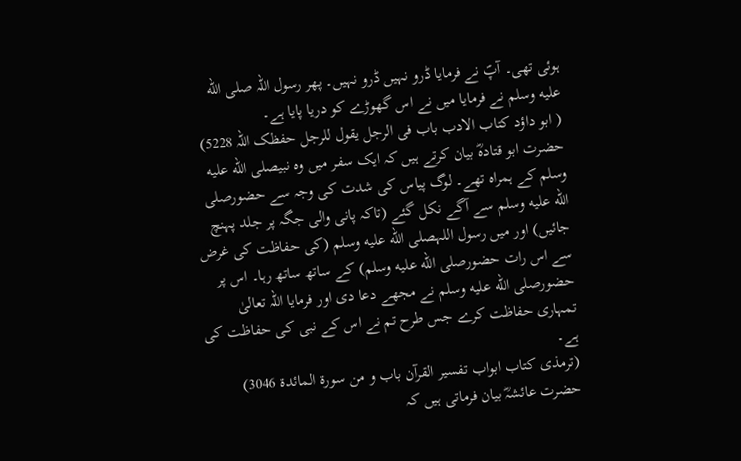ہوئی تھی۔ آپؐ نے فرمایا ڈرو نہیں ڈرو نہیں۔ پھر رسول اللہ صلى الله عليه وسلم نے فرمایا میں نے اس گھوڑے کو دریا پایا ہے۔
( ابو داؤد کتاب الادب باب فی الرجل یقول للرجل حفظک اللہ 5228)
حضرت ابو قتادہؓ بیان کرتے ہیں کہ ایک سفر میں وہ نبیصلى الله عليه وسلم کے ہمراہ تھے۔ لوگ پیاس کی شدت کی وجہ سے حضورصلى الله عليه وسلم سے آگے نکل گئے (تاکہ پانی والی جگہ پر جلد پہنچ جائیں) اور میں رسول اللہصلى الله عليه وسلم (کی حفاظت کی غرض سے اس رات حضورصلى الله عليه وسلم) کے ساتھ ساتھ رہا۔ اس پر حضورصلى الله عليه وسلم نے مجھے دعا دی اور فرمایا اللہ تعالیٰ تمہاری حفاظت کرے جس طرح تم نے اس کے نبی کی حفاظت کی ہے۔
(ترمذی کتاب ابواب تفسیر القرآن باب و من سورۃ المائدۃ 3046)
حضرت عائشہؓ بیان فرماتی ہیں کہ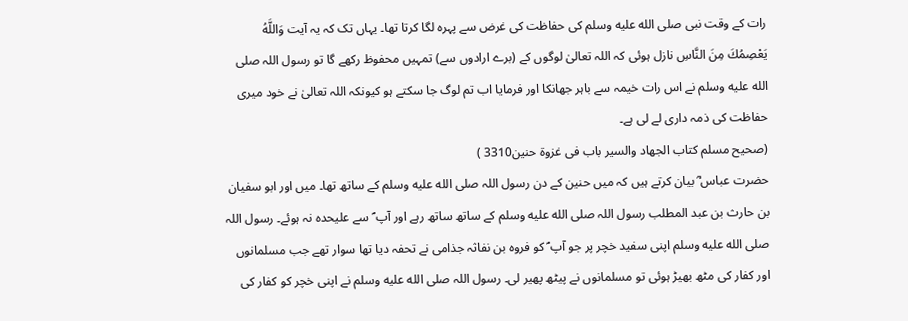رات کے وقت نبی صلى الله عليه وسلم کی حفاظت کی غرض سے پہرہ لگا کرتا تھا۔ یہاں تک کہ یہ آیت وَاللَّهُ يَعْصِمُكَ مِنَ النَّاسِ نازل ہوئی کہ اللہ تعالیٰ لوگوں کے (برے ارادوں سے) تمہیں محفوظ رکھے گا تو رسول اللہ صلى الله عليه وسلم نے اس رات خیمہ سے باہر جھانکا اور فرمایا اب تم لوگ جا سکتے ہو کیونکہ اللہ تعالیٰ نے خود میری حفاظت کی ذمہ داری لے لی ہے۔
(صحیح مسلم کتاب الجھاد والسیر باب فی غزوۃ حنین3310 )
حضرت عباس ؓ بیان کرتے ہیں کہ میں حنین کے دن رسول اللہ صلى الله عليه وسلم کے ساتھ تھا۔ میں اور ابو سفیان بن حارث بن عبد المطلب رسول اللہ صلى الله عليه وسلم کے ساتھ ساتھ رہے اور آپ ؐ سے علیحدہ نہ ہوئے۔ رسول اللہ صلى الله عليه وسلم اپنی سفید خچر پر جو آپ ؐ کو فروہ بن نفاثہ جذامی نے تحفہ دیا تھا سوار تھے جب مسلمانوں اور کفار کی مٹھ بھیڑ ہوئی تو مسلمانوں نے پیٹھ پھیر لی۔ رسول اللہ صلى الله عليه وسلم نے اپنی خچر کو کفار کی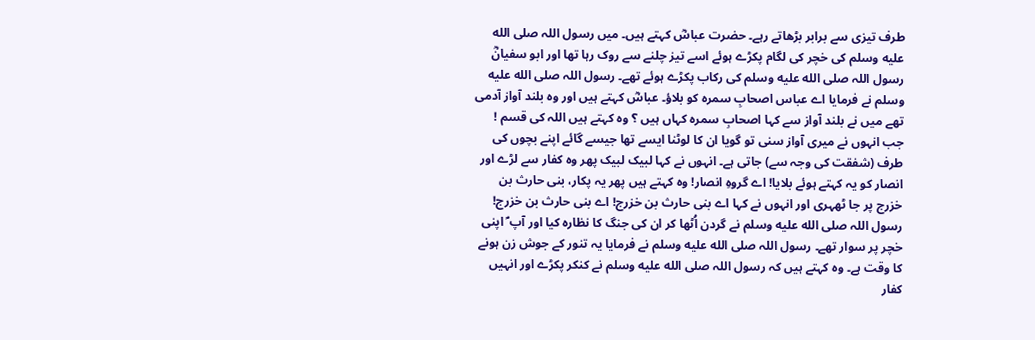طرف تیزی سے برابر بڑھاتے رہے۔ حضرت عباسؓ کہتے ہیں۔ میں رسول اللہ صلى الله عليه وسلم کی خچر کی لگام پکڑے ہوئے اسے تیز چلنے سے روک رہا تھا اور ابو سفیانؓ رسول اللہ صلى الله عليه وسلم کی رکاب پکڑے ہوئے تھے۔ رسول اللہ صلى الله عليه وسلم نے فرمایا اے عباس اصحابِ سمرہ کو بلاؤ۔ عباسؓ کہتے ہیں اور وہ بلند آواز آدمی تھے میں نے بلند آواز سے کہا اصحابِ سمرہ کہاں ہیں ؟ وہ کہتے ہیں اللہ کی قسم ! جب انہوں نے میری آواز سنی تو گویا ان کا لوٹنا ایسے تھا جیسے گائے اپنے بچوں کی طرف (شفقت کی وجہ سے) جاتی ہے۔ انہوں نے کہا لبیک لبیک پھر وہ کفار سے لڑے اور انصار کو یہ کہتے ہوئے بلایا! اے گروہِ انصار! وہ کہتے ہیں پھر یہ پکار، بنی حارث بن خزرج پر جا ٹھہری اور انہوں نے کہا اے بنی حارث بن خزرج! اے بنی حارث بن خزرج! رسول اللہ صلى الله عليه وسلم نے گردن اُٹھا کر ان کی جنگ کا نظارہ کیا اور آپ ؐ اپنی خچر پر سوار تھے۔ رسول اللہ صلى الله عليه وسلم نے فرمایا یہ تنور کے جوش زن ہونے کا وقت ہے۔ وہ کہتے ہیں کہ رسول اللہ صلى الله عليه وسلم نے کنکر پکڑے اور انہیں کفار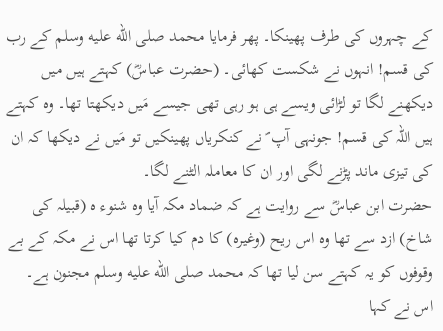کے چہروں کی طرف پھینکا۔ پھر فرمایا محمد صلى الله عليه وسلم کے رب کی قسم! انہوں نے شکست کھائی۔ (حضرت عباسؓ) کہتے ہیں میں دیکھنے لگا تو لڑائی ویسے ہی ہو رہی تھی جیسے مَیں دیکھتا تھا۔ وہ کہتے ہیں اللہ کی قسم! جونہی آپ ؐ نے کنکریاں پھینکیں تو مَیں نے دیکھا کہ ان کی تیزی ماند پڑنے لگی اور ان کا معاملہ الٹنے لگا۔
حضرت ابن عباسؓ سے روایت ہے کہ ضماد مکہ آیا وہ شنوء ہ (قبیلہ کی شاخ) ازد سے تھا وہ اس ریح (وغیرہ) کا دم کیا کرتا تھا اس نے مکہ کے بے وقوفوں کو یہ کہتے سن لیا تھا کہ محمد صلى الله عليه وسلم مجنون ہے۔ اس نے کہا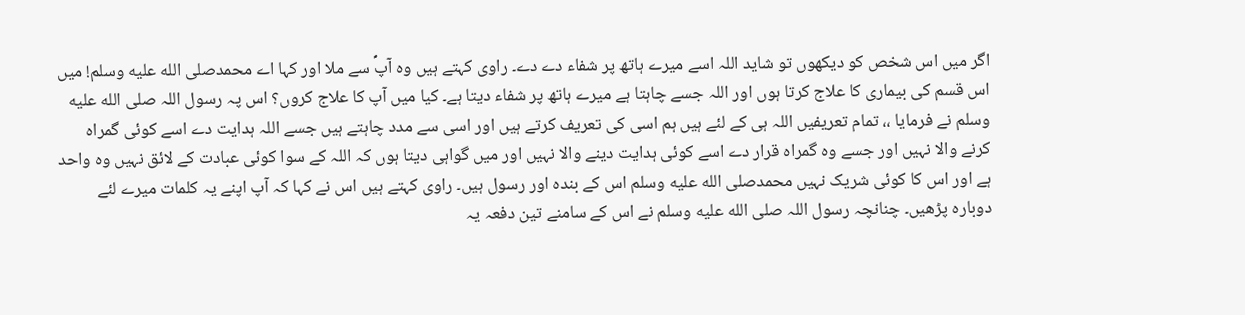اگر میں اس شخص کو دیکھوں تو شاید اللہ اسے میرے ہاتھ پر شفاء دے دے۔ راوی کہتے ہیں وہ آپؐ سے ملا اور کہا اے محمدصلى الله عليه وسلم! میں اس قسم کی بیماری کا علاج کرتا ہوں اور اللہ جسے چاہتا ہے میرے ہاتھ پر شفاء دیتا ہے۔ کیا میں آپ کا علاج کروں؟ اس پہ رسول اللہ صلى الله عليه وسلم نے فرمایا ،، تمام تعریفیں اللہ ہی کے لئے ہیں ہم اسی کی تعریف کرتے ہیں اور اسی سے مدد چاہتے ہیں جسے اللہ ہدایت دے اسے کوئی گمراہ کرنے والا نہیں اور جسے وہ گمراہ قرار دے اسے کوئی ہدایت دینے والا نہیں اور میں گواہی دیتا ہوں کہ اللہ کے سوا کوئی عبادت کے لائق نہیں وہ واحد ہے اور اس کا کوئی شریک نہیں محمدصلى الله عليه وسلم اس کے بندہ اور رسول ہیں۔ راوی کہتے ہیں اس نے کہا کہ آپ اپنے یہ کلمات میرے لئے دوبارہ پڑھیں۔ چنانچہ رسول اللہ صلى الله عليه وسلم نے اس کے سامنے تین دفعہ یہ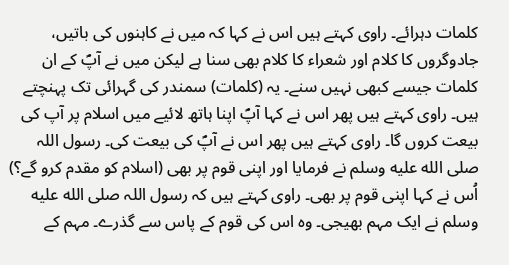کلمات دہرائے۔ راوی کہتے ہیں اس نے کہا کہ میں نے کاہنوں کی باتیں، جادوگروں کا کلام اور شعراء کا کلام بھی سنا ہے لیکن میں نے آپؐ کے ان کلمات جیسے کبھی نہیں سنے۔ یہ (کلمات) سمندر کی گہرائی تک پہنچتے ہیں۔ راوی کہتے ہیں پھر اس نے کہا آپؐ اپنا ہاتھ لائیے میں اسلام پر آپ کی بیعت کروں گا۔ راوی کہتے ہیں پھر اس نے آپؐ کی بیعت کی۔ رسول اللہ صلى الله عليه وسلم نے فرمایا اور اپنی قوم پر بھی (اسلام کو مقدم کرو گے؟) اُس نے کہا اپنی قوم پر بھی۔ راوی کہتے ہیں کہ رسول اللہ صلى الله عليه وسلم نے ایک مہم بھیجی۔ وہ اس کی قوم کے پاس سے گذرے۔ مہم کے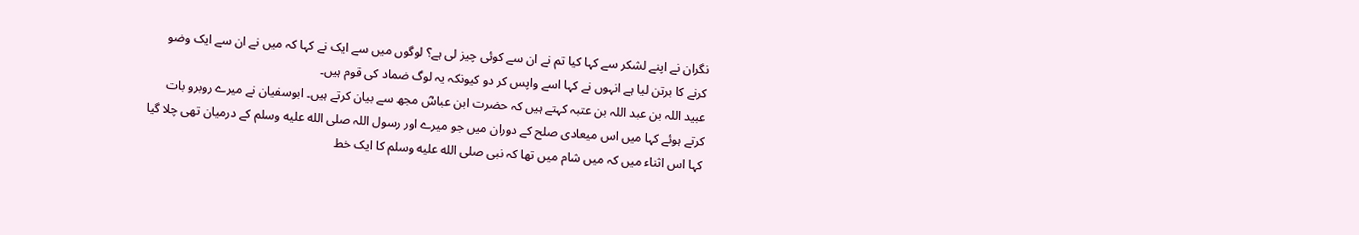نگران نے اپنے لشکر سے کہا کیا تم نے ان سے کوئی چیز لی ہے؟ لوگوں میں سے ایک نے کہا کہ میں نے ان سے ایک وضو کرنے کا برتن لیا ہے انہوں نے کہا اسے واپس کر دو کیونکہ یہ لوگ ضماد کی قوم ہیں۔
عبید اللہ بن عبد اللہ بن عتبہ کہتے ہیں کہ حضرت ابن عباسؓ مجھ سے بیان کرتے ہیں۔ ابوسفیان نے میرے روبرو بات کرتے ہوئے کہا میں اس میعادی صلح کے دوران میں جو میرے اور رسول اللہ صلى الله عليه وسلم کے درمیان تھی چلا گیا کہا اس اثناء میں کہ میں شام میں تھا کہ نبی صلى الله عليه وسلم کا ایک خط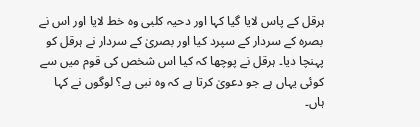ہرقل کے پاس لایا گیا کہا اور دحیہ کلبی وہ خط لایا اور اس نے بصرہ کے سردار کے سپرد کیا اور بصریٰ کے سردار نے ہرقل کو پہنچا دیا۔ ہرقل نے پوچھا کہ کیا اس شخص کی قوم میں سے کوئی یہاں ہے جو دعویٰ کرتا ہے کہ وہ نبی ہے؟ لوگوں نے کہا ہاں۔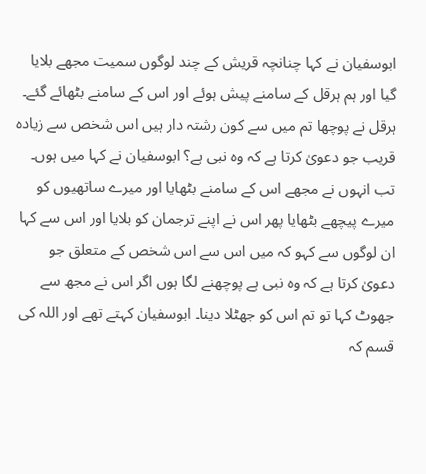ابوسفیان نے کہا چنانچہ قریش کے چند لوگوں سمیت مجھے بلایا گیا اور ہم ہرقل کے سامنے پیش ہوئے اور اس کے سامنے بٹھائے گئے۔ ہرقل نے پوچھا تم میں سے کون رشتہ دار ہیں اس شخص سے زیادہ قریب جو دعویٰ کرتا ہے کہ وہ نبی ہے؟ ابوسفیان نے کہا میں ہوں۔ تب انہوں نے مجھے اس کے سامنے بٹھایا اور میرے ساتھیوں کو میرے پیچھے بٹھایا پھر اس نے اپنے ترجمان کو بلایا اور اس سے کہا ان لوگوں سے کہو کہ میں اس سے اس شخص کے متعلق جو دعویٰ کرتا ہے کہ وہ نبی ہے پوچھنے لگا ہوں اگر اس نے مجھ سے جھوٹ کہا تو تم اس کو جھٹلا دینا۔ ابوسفیان کہتے تھے اور اللہ کی قسم کہ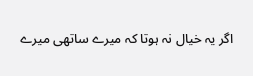اگر یہ خیال نہ ہوتا کہ میرے ساتھی میرے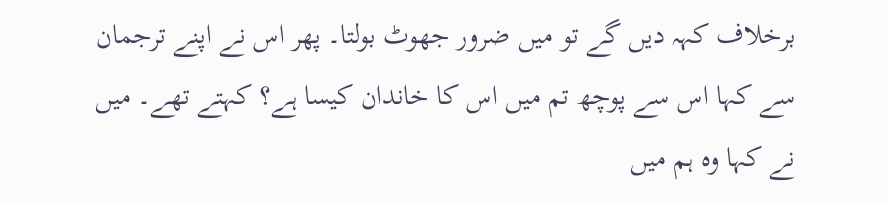برخلاف کہہ دیں گے تو میں ضرور جھوٹ بولتا۔ پھر اس نے اپنے ترجمان سے کہا اس سے پوچھ تم میں اس کا خاندان کیسا ہے؟ کہتے تھے۔ میں نے کہا وہ ہم میں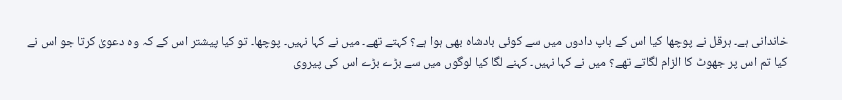خاندانی ہے۔ ہرقل نے پوچھا کیا اس کے باپ دادوں میں سے کوئی بادشاہ بھی ہوا ہے؟ کہتے تھے۔ میں نے کہا نہیں۔ پوچھا۔ تو کیا پیشتر اس کے کہ وہ دعویٰ کرتا جو اس نے کیا تم اس پر جھوٹ کا الزام لگاتے تھے؟ میں نے کہا نہیں۔ کہنے لگا کیا لوگوں میں سے بڑے بڑے اس کی پیروی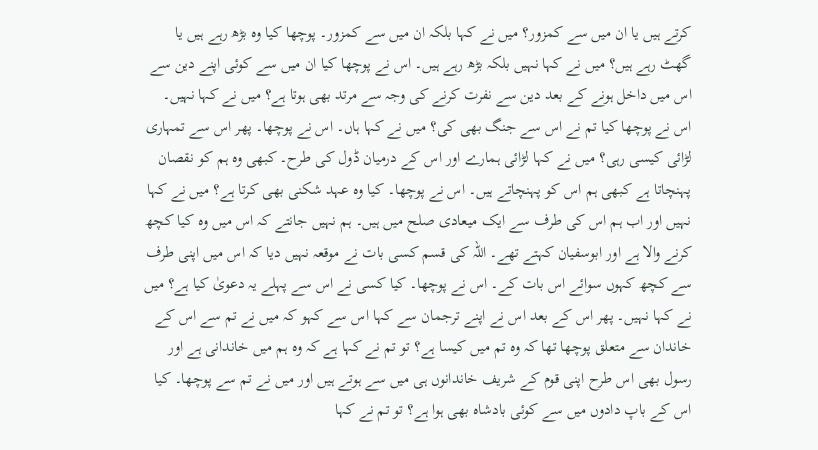کرتے ہیں یا ان میں سے کمزور؟ میں نے کہا بلکہ ان میں سے کمزور۔ پوچھا کیا وہ بڑھ رہے ہیں یا گھٹ رہے ہیں؟ میں نے کہا نہیں بلکہ بڑھ رہے ہیں۔ اس نے پوچھا کیا ان میں سے کوئی اپنے دین سے اس میں داخل ہونے کے بعد دین سے نفرت کرنے کی وجہ سے مرتد بھی ہوتا ہے؟ میں نے کہا نہیں۔ اس نے پوچھا کیا تم نے اس سے جنگ بھی کی؟ میں نے کہا ہاں۔ اس نے پوچھا۔ پھر اس سے تمہاری لڑائی کیسی رہی؟ میں نے کہا لڑائی ہمارے اور اس کے درمیان ڈول کی طرح۔ کبھی وہ ہم کو نقصان پہنچاتا ہے کبھی ہم اس کو پہنچاتے ہیں۔ اس نے پوچھا۔ کیا وہ عہد شکنی بھی کرتا ہے؟ میں نے کہا نہیں اور اب ہم اس کی طرف سے ایک میعادی صلح میں ہیں۔ ہم نہیں جانتے کہ اس میں وہ کیا کچھ کرنے والا ہے اور ابوسفیان کہتے تھے۔ اللہ کی قسم کسی بات نے موقعہ نہیں دیا کہ اس میں اپنی طرف سے کچھ کہوں سوائے اس بات کے۔ اس نے پوچھا۔ کیا کسی نے اس سے پہلے یہ دعویٰ کیا ہے؟ میں نے کہا نہیں۔ پھر اس کے بعد اس نے اپنے ترجمان سے کہا اس سے کہو کہ میں نے تم سے اس کے خاندان سے متعلق پوچھا تھا کہ وہ تم میں کیسا ہے؟ تو تم نے کہا ہے کہ وہ ہم میں خاندانی ہے اور رسول بھی اس طرح اپنی قوم کے شریف خاندانوں ہی میں سے ہوتے ہیں اور میں نے تم سے پوچھا۔ کیا اس کے باپ دادوں میں سے کوئی بادشاہ بھی ہوا ہے؟ تو تم نے کہا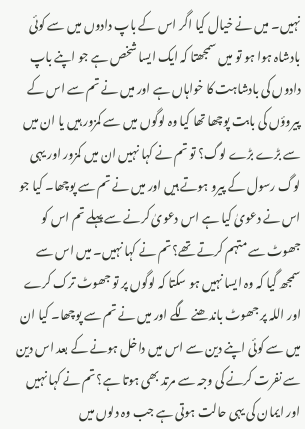نہیں۔ میں نے خیال کیا اگر اس کے باپ دادوں میں سے کوئی بادشاہ ہوا ہو تو میں سمجھتا کہ ایک ایسا شخص ہے جو اپنے باپ دادوں کی بادشاہت کا خواہاں ہے اور میں نے تم سے اس کے پیروؤں کی بابت پوچھا تھا کیا وہ لوگوں میں سے کمزور ہیں یا ان میں سے بڑے بڑے لوگ؟ تو تم نے کہا نہیں ان میں کمزور اور یہی لوگ رسول کے پیرو ہوتے ہیں اور میں نے تم سے پوچھا۔ کیا جو اس نے دعویٰ کیا ہے اس دعویٰ کرنے سے پہلے تم اس کو جھوٹ سے متہم کرتے تھے؟ تم نے کہا نہیں۔ میں اس سے سمجھ گیا کہ وہ ایسا نہیں ہو سکتا کہ لوگوں پر تو جھوٹ ترک کرے اور اللہ پر جھوٹ باندھنے لگے اور میں نے تم سے پوچھا۔ کیا ان میں سے کوئی اپنے دین سے اس میں داخل ہونے کے بعد اس دین سے نفرت کرنے کی وجہ سے مرتد بھی ہوتا ہے؟ تم نے کہا نہیں اور ایمان کی یہی حالت ہوتی ہے جب وہ دلوں میں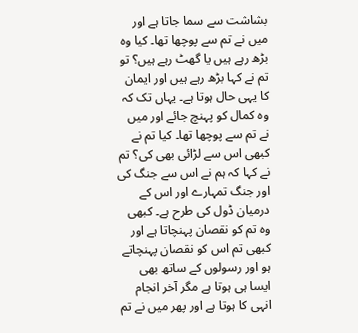بشاشت سے سما جاتا ہے اور میں نے تم سے پوچھا تھا۔ کیا وہ بڑھ رہے ہیں یا گھٹ رہے ہیں؟ تو تم نے کہا بڑھ رہے ہیں اور ایمان کا یہی حال ہوتا ہے۔ یہاں تک کہ وہ کمال کو پہنچ جائے اور میں نے تم سے پوچھا تھا۔ کیا تم نے کبھی اس سے لڑائی بھی کی؟ تم نے کہا کہ ہم نے اس سے جنگ کی اور جنگ تمہارے اور اس کے درمیان ڈول کی طرح ہے۔ کبھی وہ تم کو نقصان پہنچاتا ہے اور کبھی تم اس کو نقصان پہنچاتے ہو اور رسولوں کے ساتھ بھی ایسا ہی ہوتا ہے مگر آخر انجام انہی کا ہوتا ہے اور پھر میں نے تم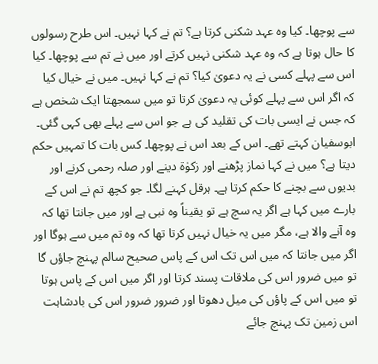سے پوچھا۔ کیا وہ عہد شکنی کرتا ہے؟ تم نے کہا نہیں۔ اس طرح رسولوں کا حال ہوتا ہے کہ وہ عہد شکنی نہیں کرتے اور میں نے تم سے پوچھا۔ کیا اس سے پہلے کسی نے یہ دعویٰ کیا؟ تم نے کہا نہیں۔ میں نے خیال کیا کہ اگر اس سے پہلے کوئی یہ دعویٰ کرتا تو میں سمجھتا ایک شخص ہے کہ جس نے ایسی بات کی تقلید کی ہے جو اس سے پہلے بھی کہی گئی۔ ابوسفیان کہتے تھے۔ اس کے بعد اس نے پوچھا۔ کس بات کا تمہیں حکم دیتا ہے؟ میں نے کہا نماز پڑھنے اور زکوٰۃ دینے اور صلہ رحمی کرنے اور بدیوں سے بچنے کا حکم کرتا ہے۔ ہرقل کہنے لگا۔ جو کچھ تم نے اس کے بارے میں کہا ہے اگر یہ سچ ہے تو یقیناً وہ نبی ہے اور میں جانتا تھا کہ وہ آنے والا ہے، مگر میں یہ خیال نہیں کرتا تھا کہ وہ تم میں سے ہوگا اور اگر میں جانتا کہ میں اس تک اس کے پاس صحیح سالم پہنچ جاؤں گا تو میں ضرور اس کی ملاقات پسند کرتا اور اگر میں اس کے پاس ہوتا تو میں اس کے پاؤں کی میل دھوتا اور ضرور ضرور اس کی بادشاہت اس زمین تک پہنچ جائے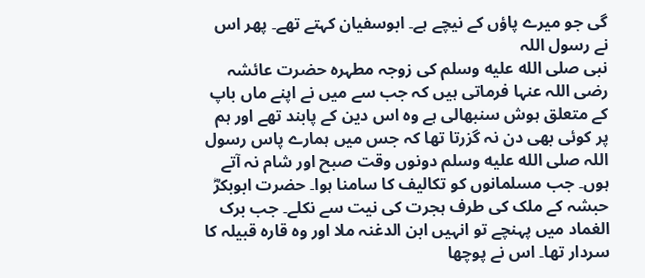گی جو میرے پاؤں کے نیچے ہے۔ ابوسفیان کہتے تھے۔ پھر اس نے رسول اللہ
نبی صلى الله عليه وسلم کی زوجہ مطہرہ حضرت عائشہ رضی اللہ عنہا فرماتی ہیں کہ جب سے میں نے اپنے ماں باپ کے متعلق ہوش سنبھالی ہے وہ اس دین کے پابند تھے اور ہم پر کوئی بھی دن نہ گزرتا تھا کہ جس میں ہمارے پاس رسول اللہ صلى الله عليه وسلم دونوں وقت صبح اور شام نہ آتے ہوں۔ جب مسلمانوں کو تکالیف کا سامنا ہوا۔ حضرت ابوبکرؓ حبشہ کے ملک کی طرف ہجرت کی نیت سے نکلے۔ جب برک الغماد میں پہنچے تو انہیں ابن الدغنہ ملا اور وہ قارہ قبیلہ کا سردار تھا۔ اس نے پوچھا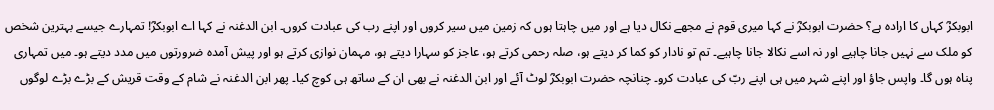ابوبکرؓ کہاں کا ارادہ ہے؟ حضرت ابوبکرؓ نے کہا میری قوم نے مجھے نکال دیا ہے اور میں چاہتا ہوں کہ زمین میں سیر کروں اور اپنے رب کی عبادت کروں۔ ابن الدغنہ نے کہا اے ابوبکرؓ! تمہارے جیسے بہترین شخص کو ملک سے نہیں جانا چاہیے اور نہ اسے نکالا جانا چاہیے۔ تم تو نادار کو کما کر دیتے ہو، صلہ رحمی کرتے ہو، عاجز کو سہارا دیتے ہو، مہمان نوازی کرتے ہو اور پیش آمدہ ضرورتوں میں مدد دیتے ہو۔ میں تمہاری پناہ ہوں گا۔ واپس جاؤ اور اپنے شہر میں ہی اپنے ربّ کی عبادت کرو۔ چنانچہ حضرت ابوبکرؓ لوٹ آئے اور ابن الدغنہ نے بھی ان کے ساتھ ہی کوچ کیا۔ پھر ابن الدغنہ نے شام کے وقت قریش کے بڑے بڑے لوگوں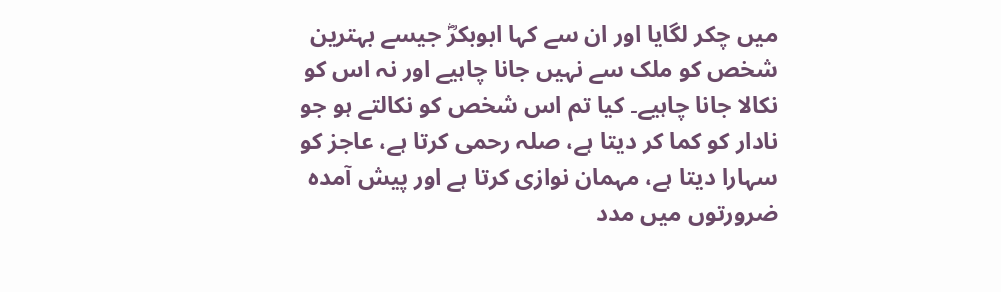میں چکر لگایا اور ان سے کہا ابوبکرؓ جیسے بہترین شخص کو ملک سے نہیں جانا چاہیے اور نہ اس کو نکالا جانا چاہیے۔ کیا تم اس شخص کو نکالتے ہو جو نادار کو کما کر دیتا ہے، صلہ رحمی کرتا ہے، عاجز کو سہارا دیتا ہے، مہمان نوازی کرتا ہے اور پیش آمدہ ضرورتوں میں مدد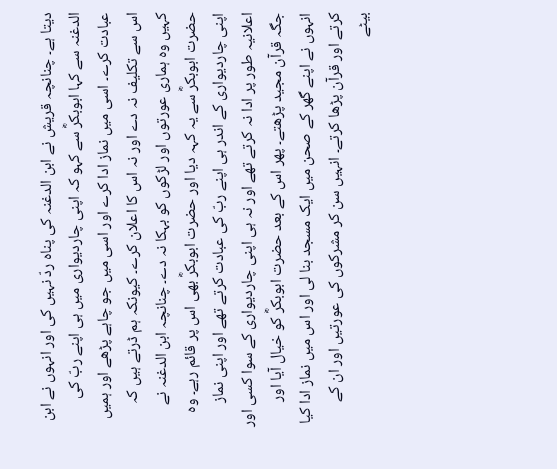دیتا ہے۔ چنانچہ قریش نے ابن الدغنہ کی پناہ ردّ نہیں کی اور انہوں نے ابن الدغنہ سے کہا ابوبکرؓ سے کہو کہ اپنی چاردیواری میں ہی اپنے ربّ کی عبادت کرے۔ اسی میں نماز ادا کرے اور اسی میں جو چاہے پڑھے اور ہمیں اس سے تکلیف نہ دے اور نہ اس کا اعلان کرے۔ کیونکہ ہم ڈرتے ہیں کہ کہیں وہ ہماری عورتوں اور لڑکوں کو بہکا نہ دے۔ چنانچہ ابن الدغنہ نے حضرت ابوبکرؓ سے یہ کہہ دیا اور حضرت ابوبکرؓ بھی اس پر قائم رہے۔ وہ اپنی چاردیواری کے اندر ہی اپنے ربّ کی عبادت کرتے تھے اور اپنی نماز اعلانیہ طور پر ادا نہ کرتے تھے اور نہ ہی اپنی چاردیواری کے سوا کسی اور جگہ قرآن مجید پڑھتے۔ پھر اس کے بعد حضرت ابوبکرؓ کو خیال آیا اور انہوں نے اپنے گھر کے صحن میں ایک مسجد بنا لی اور اس میں نماز ادا کیا کرتے اور قرآن پڑھا کرتے۔ انہیں سن کر مشرکوں کی عورتیں اور ان کے بیٹے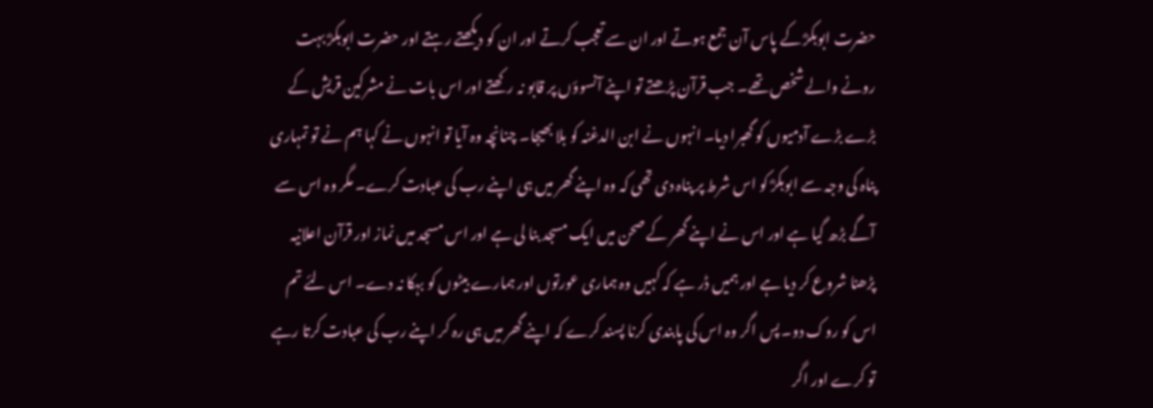حضرت ابوبکرؓ کے پاس آن جمع ہوتے اور ان سے تعجب کرتے اور ان کو دیکھتے رہتے اور حضرت ابوبکرؓ بہت رونے والے شخص تھے۔ جب قرآن پڑھتے تو اپنے آنسوؤں پر قابو نہ رکھتے اور اس بات نے مشرکین قریش کے بڑے بڑے آدمیوں کو گھبرا دیا۔ انہوں نے ابن الدغنہ کو بلا بھیجا۔ چنانچہ وہ آیا تو انہوں نے کہا ہم نے تو تمہاری پناہ کی وجہ سے ابوبکرؓ کو اس شرط پر پناہ دی تھی کہ وہ اپنے گھر میں ہی اپنے رب کی عبادت کرے۔ مگر وہ اس سے آگے بڑھ گیا ہے اور اس نے اپنے گھر کے صحن میں ایک مسجد بنا لی ہے اور اس مسجد میں نماز اور قرآن اعلانیہ پڑھنا شروع کر دیا ہے اور ہمیں ڈر ہے کہ کہیں وہ ہماری عورتوں اور ہمارے بیٹوں کو بہکا نہ دے۔ اس لئے تم اس کو روک دو۔ پس اگر وہ اس کی پابندی کرنا پسند کرے کہ اپنے گھر میں ہی رہ کر اپنے رب کی عبادت کرتا رہے تو کرے اور اگر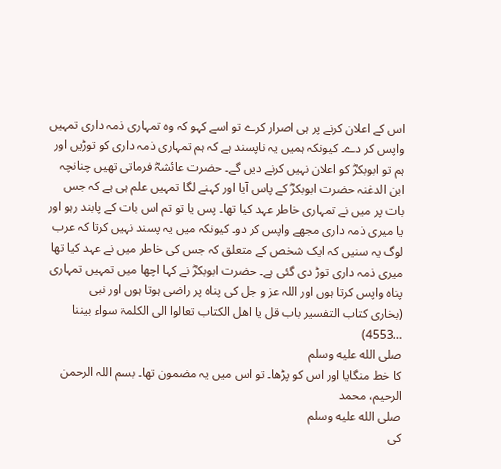اس کے اعلان کرنے پر ہی اصرار کرے تو اسے کہو کہ وہ تمہاری ذمہ داری تمہیں واپس کر دے۔ کیونکہ ہمیں یہ ناپسند ہے کہ ہم تمہاری ذمہ داری کو توڑیں اور ہم تو ابوبکرؓ کو اعلان نہیں کرنے دیں گے۔ حضرت عائشہؓ فرماتی تھیں چنانچہ ابن الدغنہ حضرت ابوبکرؓ کے پاس آیا اور کہنے لگا تمہیں علم ہی ہے کہ جس بات پر میں نے تمہاری خاطر عہد کیا تھا۔ پس یا تو تم اس بات کے پابند رہو اور یا میری ذمہ داری مجھے واپس کر دو۔ کیونکہ میں یہ پسند نہیں کرتا کہ عرب لوگ یہ سنیں کہ ایک شخص کے متعلق کہ جس کی خاطر میں نے عہد کیا تھا میری ذمہ داری توڑ دی گئی ہے۔ حضرت ابوبکرؓ نے کہا اچھا میں تمہیں تمہاری پناہ واپس کرتا ہوں اور اللہ عز و جل کی پناہ پر راضی ہوتا ہوں اور نبی
(بخاری کتاب التفسیر باب قل یا اھل الکتاب تعالوا الی الکلمۃ سواء بیننا …4553)
صلى الله عليه وسلم
کا خط منگایا اور اس کو پڑھا۔ تو اس میں یہ مضمون تھا۔ بسم اللہ الرحمن الرحیم، محمد
صلى الله عليه وسلم
کی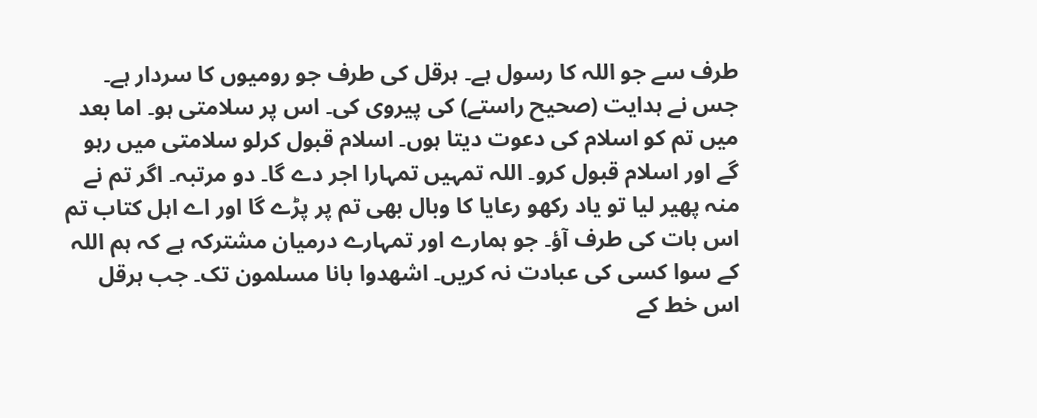طرف سے جو اللہ کا رسول ہے۔ ہرقل کی طرف جو رومیوں کا سردار ہے۔ جس نے ہدایت (صحیح راستے) کی پیروی کی۔ اس پر سلامتی ہو۔ اما بعد میں تم کو اسلام کی دعوت دیتا ہوں۔ اسلام قبول کرلو سلامتی میں رہو گے اور اسلام قبول کرو۔ اللہ تمہیں تمہارا اجر دے گا۔ دو مرتبہ۔ اگر تم نے منہ پھیر لیا تو یاد رکھو رعایا کا وبال بھی تم پر پڑے گا اور اے اہل کتاب تم اس بات کی طرف آؤ۔ جو ہمارے اور تمہارے درمیان مشترکہ ہے کہ ہم اللہ کے سوا کسی کی عبادت نہ کریں۔ اشهدوا بانا مسلمون تک۔ جب ہرقل اس خط کے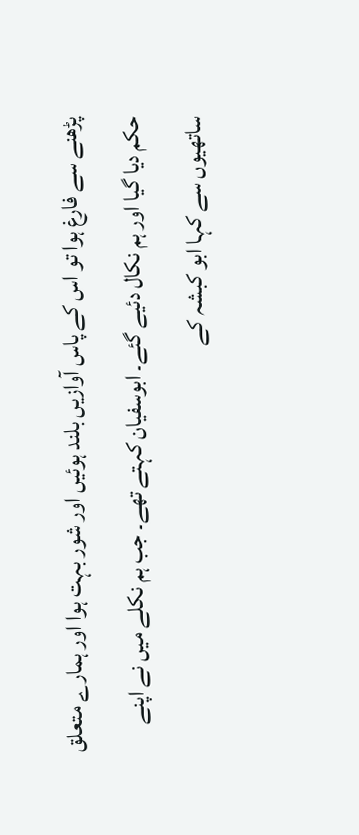پڑھنے سے فارغ ہوا تو اس کے پاس آوازیں بلند ہوئیں اور شور بہت ہوا اور ہمارے متعلق حکم دیا گیا اور ہم نکال دئیے گئے۔ ابوسفیان کہتے تھے۔ جب ہم نکلے میں نے اپنے ساتھیوں سے کہا ابو کبشہ کے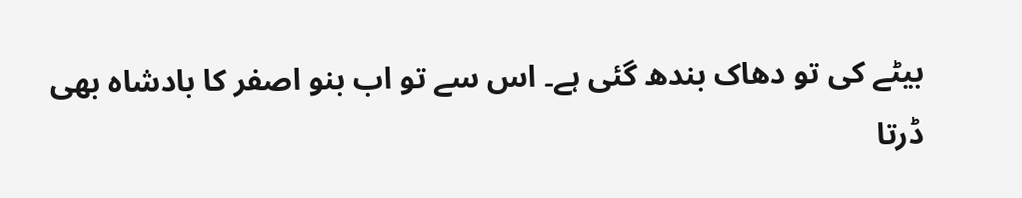بیٹے کی تو دھاک بندھ گئی ہے۔ اس سے تو اب بنو اصفر کا بادشاہ بھی ڈرتا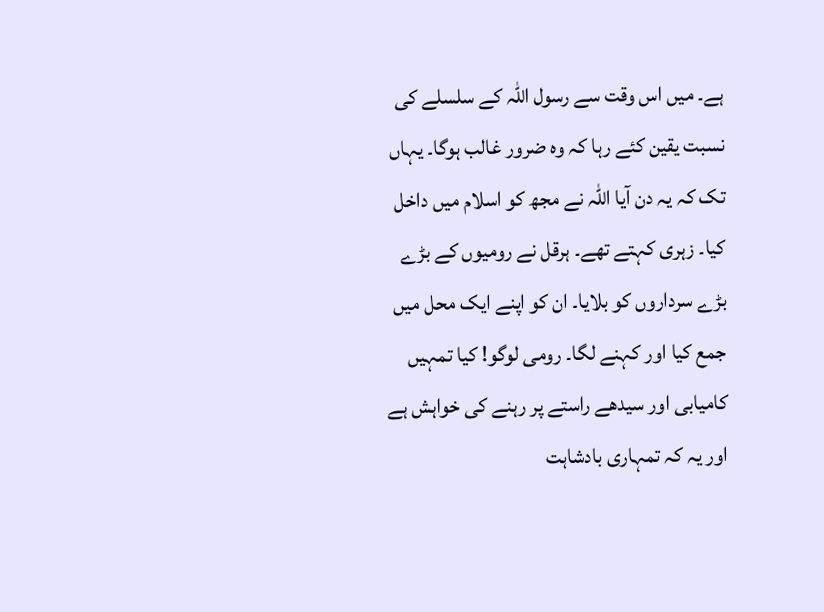ہے۔ میں اس وقت سے رسول اللہ کے سلسلے کی نسبت یقین کئے رہا کہ وہ ضرور غالب ہوگا۔ یہاں تک کہ یہ دن آیا اللہ نے مجھ کو اسلام میں داخل کیا۔ زہری کہتے تھے۔ ہرقل نے رومیوں کے بڑے بڑے سرداروں کو بلایا۔ ان کو اپنے ایک محل میں جمع کیا اور کہنے لگا۔ رومی لوگو! کیا تمہیں کامیابی اور سیدھے راستے پر رہنے کی خواہش ہے اور یہ کہ تمہاری بادشاہت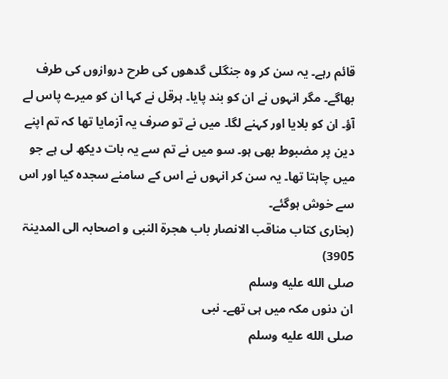قائم رہے۔ یہ سن کر وہ جنگلی گدھوں کی طرح دروازوں کی طرف بھاگے۔ مگر انہوں نے ان کو بند پایا۔ ہرقل نے کہا ان کو میرے پاس لے آؤ۔ ان کو بلایا اور کہنے لگا۔ میں نے تو صرف یہ آزمایا تھا کہ تم اپنے دین پر مضبوط بھی ہو۔ سو میں نے تم سے یہ بات دیکھ لی ہے جو میں چاہتا تھا۔ یہ سن کر انہوں نے اس کے سامنے سجدہ کیا اور اس سے خوش ہوگئے۔
(بخاری کتاب مناقب الانصار باب ھجرۃ النبی و اصحابہ الی المدینۃ 3905)
صلى الله عليه وسلم
ان دنوں مکہ میں ہی تھے۔ نبی
صلى الله عليه وسلم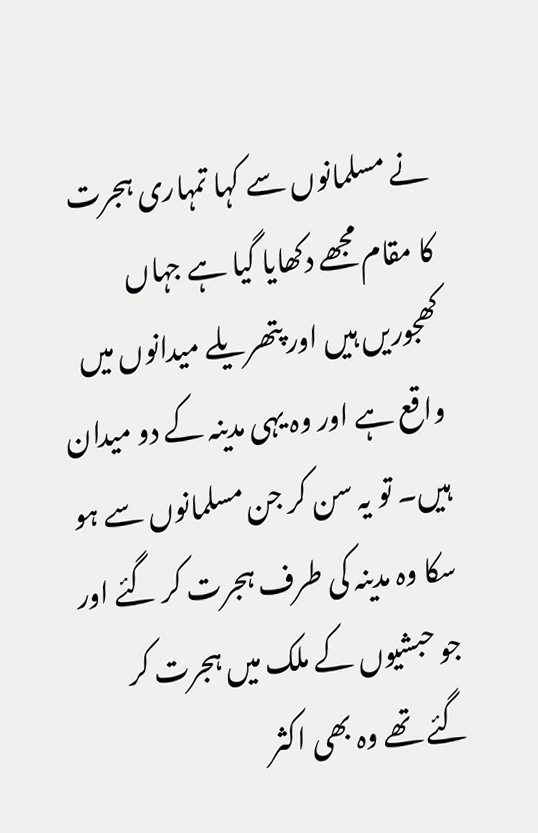نے مسلمانوں سے کہا تمہاری ہجرت کا مقام مجھے دکھایا گیا ہے جہاں کھجوریں ہیں اور پتھریلے میدانوں میں واقع ہے اور وہ یہی مدینہ کے دو میدان ہیں۔ تو یہ سن کر جن مسلمانوں سے ہو سکا وہ مدینہ کی طرف ہجرت کر گئے اور جو حبشیوں کے ملک میں ہجرت کر گئے تھے وہ بھی اکثر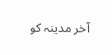آخر مدینہ کو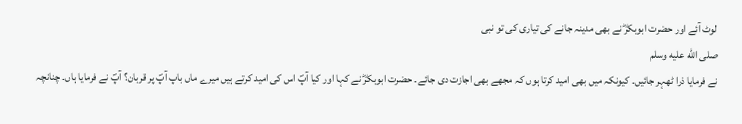لوٹ آئے اور حضرت ابوبکرؓ نے بھی مدینہ جانے کی تیاری کی تو نبی
صلى الله عليه وسلم
نے فرمایا ذرا ٹھہر جائیں۔ کیونکہ میں بھی امید کرتا ہوں کہ مجھے بھی اجازت دی جائے۔ حضرت ابوبکرؓ نے کہا اور کیا آپؐ اس کی امید کرتے ہیں میرے ماں باپ آپؐ پر قربان؟ آپؐ نے فرمایا ہاں۔ چنانچہ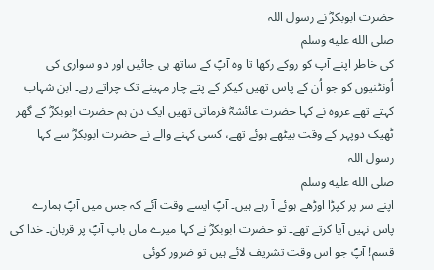حضرت ابوبکرؓ نے رسول اللہ
صلى الله عليه وسلم
کی خاطر اپنے آپ کو روکے رکھا تا وہ آپؐ کے ساتھ ہی جائیں اور دو سواری کی اُونٹنیوں کو جو اُن کے پاس تھیں کیکر کے پتے چار مہینے تک چراتے رہے۔ ابن شہاب کہتے تھے عروہ نے کہا حضرت عائشہؓ فرماتی تھیں ایک دن ہم حضرت ابوبکرؓ کے گھر ٹھیک دوپہر کے وقت بیٹھے ہوئے تھے، کسی کہنے والے نے حضرت ابوبکرؓ سے کہا رسول اللہ
صلى الله عليه وسلم
اپنے سر پر کپڑا اوڑھے ہوئے آ رہے ہیں۔ آپؐ ایسے وقت آئے کہ جس میں آپؐ ہمارے پاس نہیں آیا کرتے تھے۔ تو حضرت ابوبکرؓ نے کہا میرے ماں باپ آپؐ پر قربان۔ خدا کی قسم! آپؐ جو اس وقت تشریف لائے ہیں تو ضرور کوئی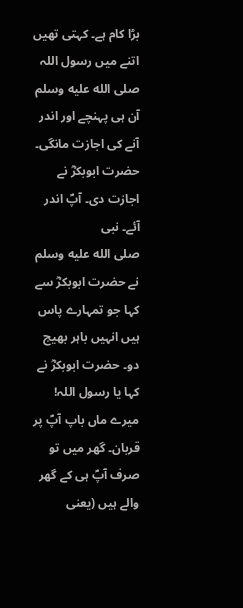بڑا کام ہے۔ کہتی تھیں اتنے میں رسول اللہ
صلى الله عليه وسلم
آن ہی پہنچے اور اندر آنے کی اجازت مانگی۔ حضرت ابوبکرؓ نے اجازت دی۔ آپؐ اندر آئے۔ نبی
صلى الله عليه وسلم
نے حضرت ابوبکرؓ سے کہا جو تمہارے پاس ہیں انہیں باہر بھیج دو۔ حضرت ابوبکرؓ نے کہا یا رسول اللہ! میرے ماں باپ آپؐ پر قربان۔ گھر میں تو صرف آپؐ ہی کے گھر والے ہیں (یعنی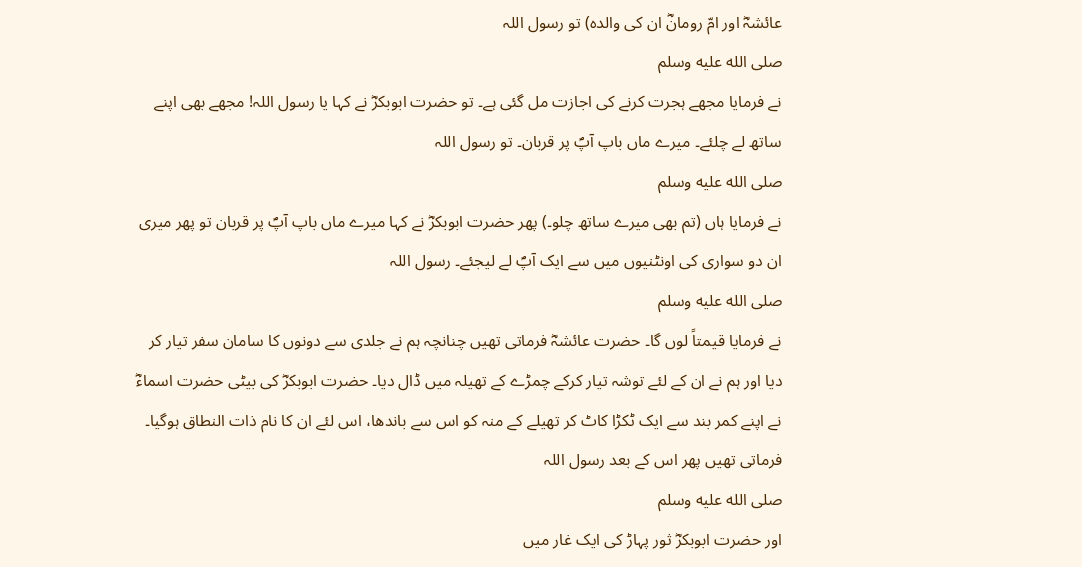عائشہؓ اور امّ رومانؓ ان کی والدہ) تو رسول اللہ
صلى الله عليه وسلم
نے فرمایا مجھے ہجرت کرنے کی اجازت مل گئی ہے۔ تو حضرت ابوبکرؓ نے کہا یا رسول اللہ! مجھے بھی اپنے ساتھ لے چلئے۔ میرے ماں باپ آپؐ پر قربان۔ تو رسول اللہ
صلى الله عليه وسلم
نے فرمایا ہاں (تم بھی میرے ساتھ چلو۔) پھر حضرت ابوبکرؓ نے کہا میرے ماں باپ آپؐ پر قربان تو پھر میری ان دو سواری کی اونٹنیوں میں سے ایک آپؐ لے لیجئے۔ رسول اللہ
صلى الله عليه وسلم
نے فرمایا قیمتاً لوں گا۔ حضرت عائشہؓ فرماتی تھیں چنانچہ ہم نے جلدی سے دونوں کا سامان سفر تیار کر دیا اور ہم نے ان کے لئے توشہ تیار کرکے چمڑے کے تھیلہ میں ڈال دیا۔ حضرت ابوبکرؓ کی بیٹی حضرت اسماءؓ نے اپنے کمر بند سے ایک ٹکڑا کاٹ کر تھیلے کے منہ کو اس سے باندھا، اس لئے ان کا نام ذات النطاق ہوگیا۔ فرماتی تھیں پھر اس کے بعد رسول اللہ
صلى الله عليه وسلم
اور حضرت ابوبکرؓ ثور پہاڑ کی ایک غار میں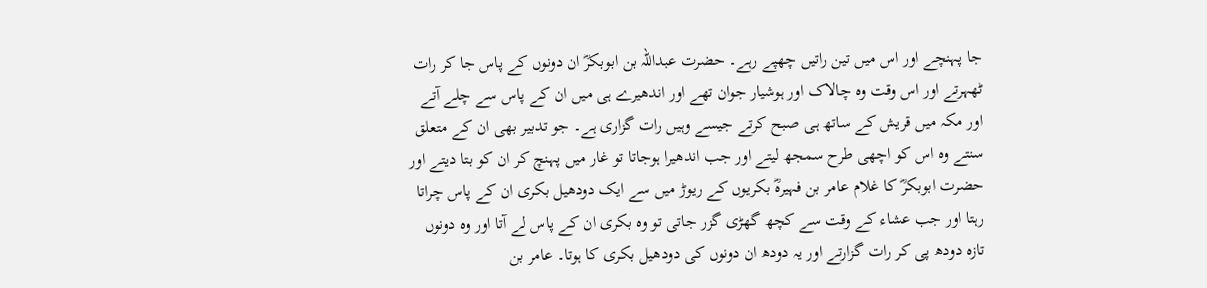جا پہنچے اور اس میں تین راتیں چھپے رہے۔ حضرت عبداللہ بن ابوبکرؓ ان دونوں کے پاس جا کر رات ٹھہرتے اور اس وقت وہ چالاک اور ہوشیار جوان تھے اور اندھیرے ہی میں ان کے پاس سے چلے آتے اور مکہ میں قریش کے ساتھ ہی صبح کرتے جیسے وہیں رات گزاری ہے۔ جو تدبیر بھی ان کے متعلق سنتے وہ اس کو اچھی طرح سمجھ لیتے اور جب اندھیرا ہوجاتا تو غار میں پہنچ کر ان کو بتا دیتے اور حضرت ابوبکرؓ کا غلام عامر بن فہیرہؓ بکریوں کے ریوڑ میں سے ایک دودھیل بکری ان کے پاس چراتا رہتا اور جب عشاء کے وقت سے کچھ گھڑی گزر جاتی تو وہ بکری ان کے پاس لے آتا اور وہ دونوں تازہ دودھ پی کر رات گزارتے اور یہ دودھ ان دونوں کی دودھیل بکری کا ہوتا۔ عامر بن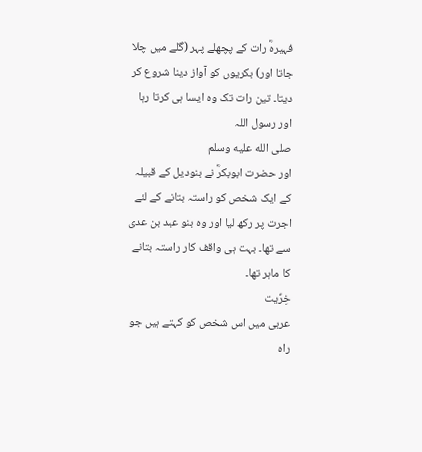فہیرہؓ رات کے پچھلے پہر (گلے میں چلا جاتا اور) بکریوں کو آواز دینا شروع کر دیتا۔ تین رات تک وہ ایسا ہی کرتا رہا اور رسول اللہ
صلى الله عليه وسلم
اور حضرت ابوبکرؓ نے بنودیل کے قبیلہ کے ایک شخص کو راستہ بتانے کے لئے اجرت پر رکھ لیا اور وہ بنو عبد بن عدی سے تھا۔ بہت ہی واقف کار راستہ بتانے کا ماہر تھا۔
خِرِّیت
عربی میں اس شخص کو کہتے ہیں جو راہ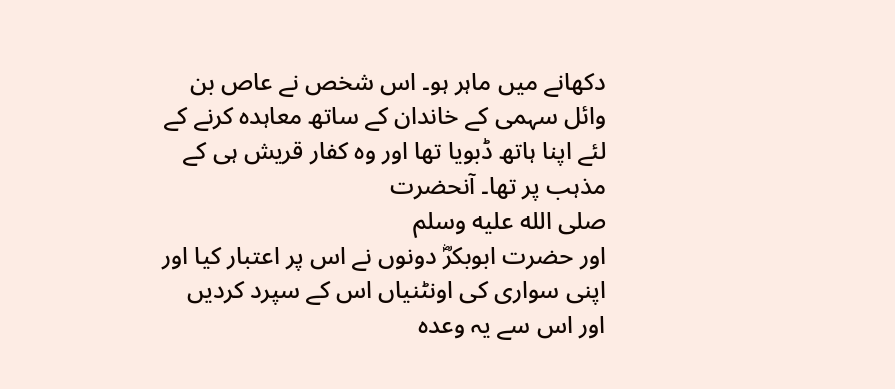دکھانے میں ماہر ہو۔ اس شخص نے عاص بن وائل سہمی کے خاندان کے ساتھ معاہدہ کرنے کے لئے اپنا ہاتھ ڈبویا تھا اور وہ کفار قریش ہی کے مذہب پر تھا۔ آنحضرت
صلى الله عليه وسلم
اور حضرت ابوبکرؓ دونوں نے اس پر اعتبار کیا اور اپنی سواری کی اونٹنیاں اس کے سپرد کردیں اور اس سے یہ وعدہ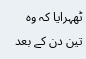ٹھہرایا کہ وہ تین دن کے بعد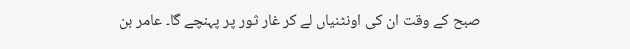صبح کے وقت ان کی اونٹنیاں لے کر غار ثور پر پہنچے گا۔ عامر بن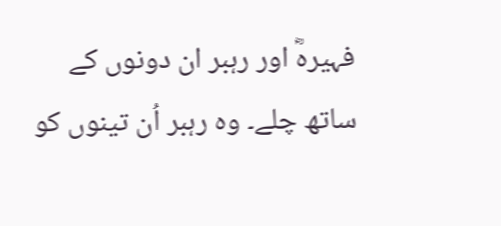فہیرہؓ اور رہبر ان دونوں کے ساتھ چلے۔ وہ رہبر اُن تینوں کو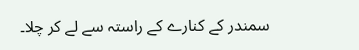سمندر کے کنارے کے راستہ سے لے کر چلا۔